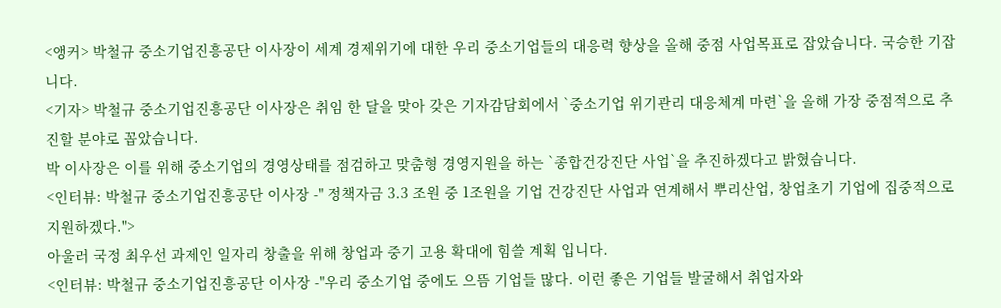<앵커> 박철규 중소기업진흥공단 이사장이 세계 경제위기에 대한 우리 중소기업들의 대응력 향상을 올해 중점 사업목표로 잡았습니다. 국승한 기잡니다.
<기자> 박철규 중소기업진흥공단 이사장은 취임 한 달을 맞아 갖은 기자감담회에서 `중소기업 위기관리 대응체계 마련`을 올해 가장 중점적으로 추진할 분야로 꼽았습니다.
박 이사장은 이를 위해 중소기업의 경영상태를 점검하고 맞춤형 경영지원을 하는 `종합건강진단 사업`을 추진하겠다고 밝혔습니다.
<인터뷰: 박철규 중소기업진흥공단 이사장 -" 정책자금 3.3 조원 중 1조원을 기업 건강진단 사업과 연계해서 뿌리산업, 창업초기 기업에 집중적으로 지원하겠다.">
아울러 국정 최우선 과제인 일자리 창출을 위해 창업과 중기 고용 확대에 힘쓸 계획 입니다.
<인터뷰: 박철규 중소기업진흥공단 이사장 -"우리 중소기업 중에도 으뜸 기업들 많다. 이런 좋은 기업들 발굴해서 취업자와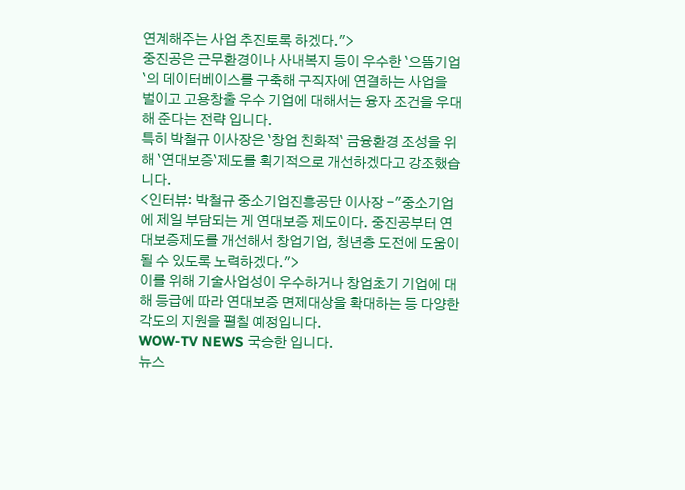연계해주는 사업 추진토록 하겠다.">
중진공은 근무환경이나 사내복지 등이 우수한 `으뜸기업`의 데이터베이스를 구축해 구직자에 연결하는 사업을 벌이고 고용창출 우수 기업에 대해서는 융자 조건을 우대해 준다는 전략 입니다.
특히 박철규 이사장은 `창업 친화적` 금융환경 조성을 위해 `연대보증`제도를 획기적으로 개선하겠다고 강조했습니다.
<인터뷰: 박철규 중소기업진흥공단 이사장 -"중소기업에 제일 부담되는 게 연대보증 제도이다. 중진공부터 연대보증제도를 개선해서 창업기업, 청년층 도전에 도움이 될 수 있도록 노력하겠다.">
이를 위해 기술사업성이 우수하거나 창업초기 기업에 대해 등급에 따라 연대보증 면제대상을 확대하는 등 다양한 각도의 지원을 펼칠 예정입니다.
WOW-TV NEWS 국승한 입니다.
뉴스